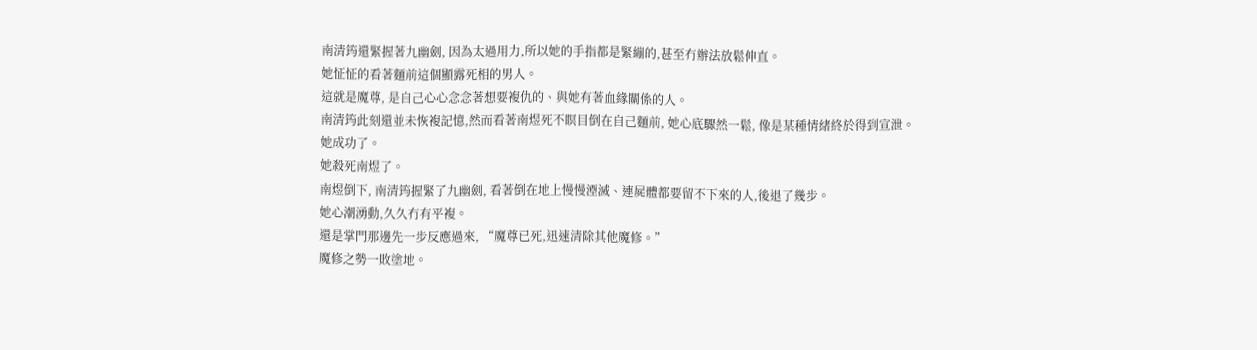南清筠還緊握著九幽劍, 因為太過用力,所以她的手指都是緊繃的,甚至冇辦法放鬆伸直。
她怔怔的看著麵前這個顯露死相的男人。
這就是魔尊, 是自己心心念念著想要複仇的、與她有著血緣關係的人。
南清筠此刻還並未恢複記憶,然而看著南煜死不瞑目倒在自己麵前, 她心底驟然一鬆, 像是某種情緒終於得到宣泄。
她成功了。
她殺死南煜了。
南煜倒下, 南清筠握緊了九幽劍, 看著倒在地上慢慢湮滅、連屍體都要留不下來的人,後退了幾步。
她心潮湧動,久久冇有平複。
還是掌門那邊先一步反應過來, “魔尊已死,迅速清除其他魔修。”
魔修之勢一敗塗地。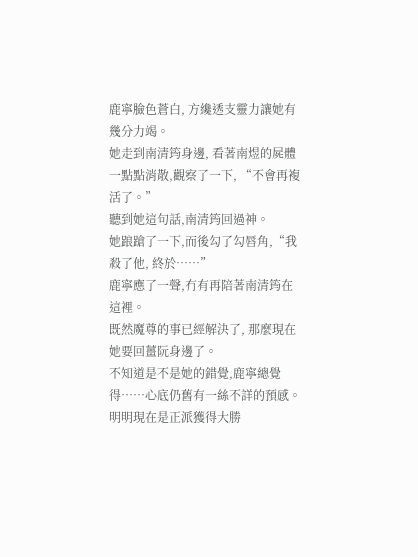鹿寧臉色蒼白, 方纔透支靈力讓她有幾分力竭。
她走到南清筠身邊, 看著南煜的屍體一點點消散,觀察了一下, “不會再複活了。”
聽到她這句話,南清筠回過神。
她踉蹌了一下,而後勾了勾唇角,“我殺了他, 終於……”
鹿寧應了一聲,冇有再陪著南清筠在這裡。
既然魔尊的事已經解決了, 那麼現在她要回薑阮身邊了。
不知道是不是她的錯覺,鹿寧總覺得……心底仍舊有一絲不詳的預感。
明明現在是正派獲得大勝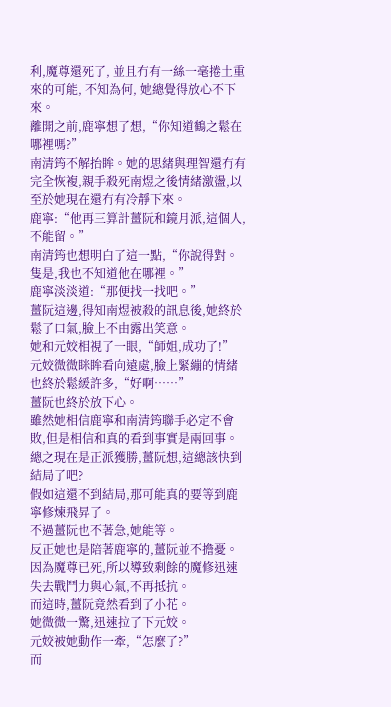利,魔尊還死了, 並且冇有一絲一毫捲土重來的可能, 不知為何, 她總覺得放心不下來。
離開之前,鹿寧想了想,“你知道鶴之鬆在哪裡嗎?”
南清筠不解抬眸。她的思緒與理智還冇有完全恢複,親手殺死南煜之後情緒激盪,以至於她現在還冇有冷靜下來。
鹿寧:“他再三算計薑阮和鏡月派,這個人,不能留。”
南清筠也想明白了這一點,“你說得對。隻是,我也不知道他在哪裡。”
鹿寧淡淡道:“那便找一找吧。”
薑阮這邊,得知南煜被殺的訊息後,她終於鬆了口氣,臉上不由露出笑意。
她和元姣相視了一眼,“師姐,成功了!”
元姣微微眯眸看向遠處,臉上緊繃的情緒也終於鬆緩許多,“好啊……”
薑阮也終於放下心。
雖然她相信鹿寧和南清筠聯手必定不會敗,但是相信和真的看到事實是兩回事。
總之現在是正派獲勝,薑阮想,這總該快到結局了吧?
假如這還不到結局,那可能真的要等到鹿寧修煉飛昇了。
不過薑阮也不著急,她能等。
反正她也是陪著鹿寧的,薑阮並不擔憂。
因為魔尊已死,所以導致剩餘的魔修迅速失去戰鬥力與心氣,不再抵抗。
而這時,薑阮竟然看到了小花。
她微微一驚,迅速拉了下元姣。
元姣被她動作一牽,“怎麼了?”
而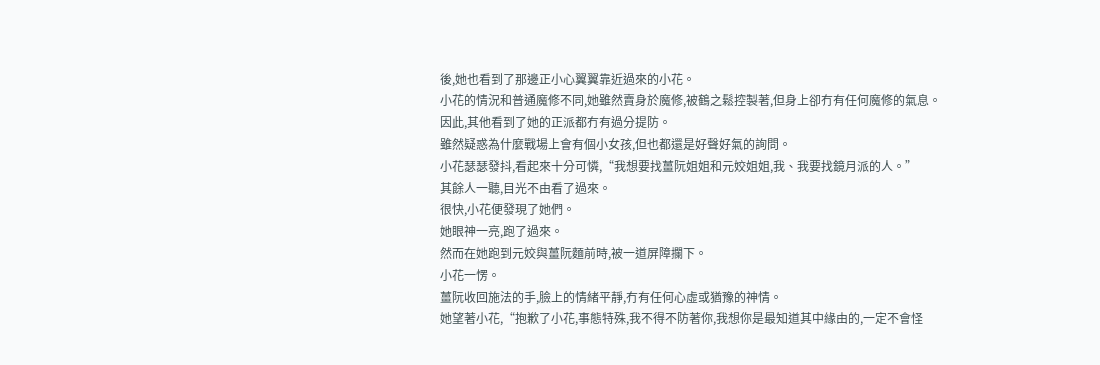後,她也看到了那邊正小心翼翼靠近過來的小花。
小花的情況和普通魔修不同,她雖然賣身於魔修,被鶴之鬆控製著,但身上卻冇有任何魔修的氣息。
因此,其他看到了她的正派都冇有過分提防。
雖然疑惑為什麼戰場上會有個小女孩,但也都還是好聲好氣的詢問。
小花瑟瑟發抖,看起來十分可憐,“我想要找薑阮姐姐和元姣姐姐,我、我要找鏡月派的人。”
其餘人一聽,目光不由看了過來。
很快,小花便發現了她們。
她眼神一亮,跑了過來。
然而在她跑到元姣與薑阮麵前時,被一道屏障攔下。
小花一愣。
薑阮收回施法的手,臉上的情緒平靜,冇有任何心虛或猶豫的神情。
她望著小花,“抱歉了小花,事態特殊,我不得不防著你,我想你是最知道其中緣由的,一定不會怪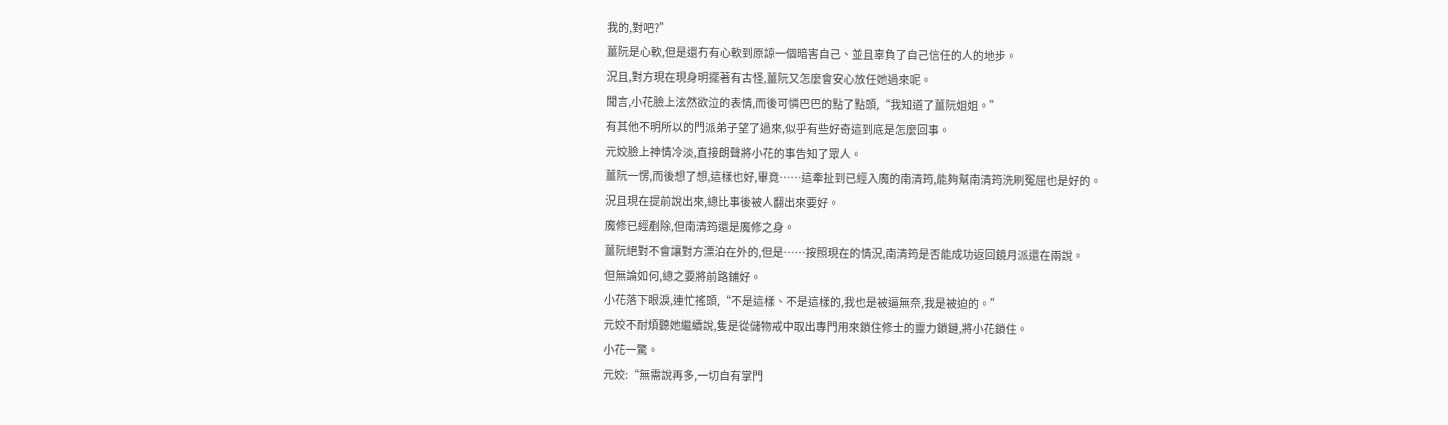我的,對吧?”
薑阮是心軟,但是還冇有心軟到原諒一個暗害自己、並且辜負了自己信任的人的地步。
況且,對方現在現身明擺著有古怪,薑阮又怎麼會安心放任她過來呢。
聞言,小花臉上泫然欲泣的表情,而後可憐巴巴的點了點頭,“我知道了薑阮姐姐。”
有其他不明所以的門派弟子望了過來,似乎有些好奇這到底是怎麼回事。
元姣臉上神情冷淡,直接朗聲將小花的事告知了眾人。
薑阮一愣,而後想了想,這樣也好,畢竟……這牽扯到已經入魔的南清筠,能夠幫南清筠洗刷冤屈也是好的。
況且現在提前說出來,總比事後被人翻出來要好。
魔修已經剷除,但南清筠還是魔修之身。
薑阮絕對不會讓對方漂泊在外的,但是……按照現在的情況,南清筠是否能成功返回鏡月派還在兩說。
但無論如何,總之要將前路鋪好。
小花落下眼淚,連忙搖頭,“不是這樣、不是這樣的,我也是被逼無奈,我是被迫的。”
元姣不耐煩聽她繼續說,隻是從儲物戒中取出專門用來鎖住修士的靈力鎖鏈,將小花鎖住。
小花一驚。
元姣:“無需說再多,一切自有掌門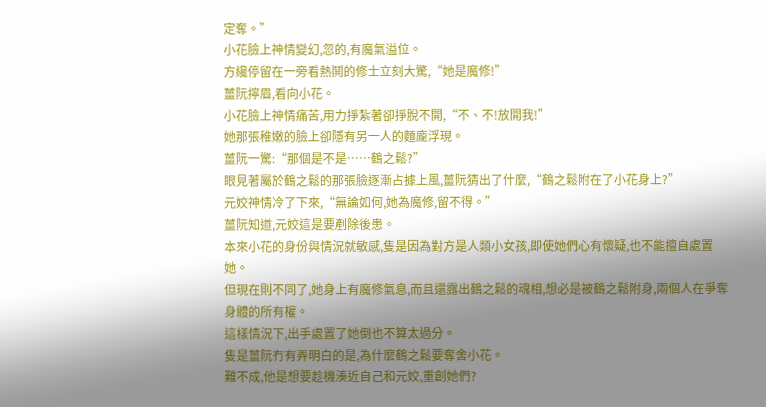定奪。”
小花臉上神情變幻,忽的,有魔氣溢位。
方纔停留在一旁看熱鬨的修士立刻大驚,“她是魔修!”
薑阮擰眉,看向小花。
小花臉上神情痛苦,用力掙紮著卻掙脫不開,“不、不!放開我!”
她那張稚嫩的臉上卻隱有另一人的麵龐浮現。
薑阮一驚:“那個是不是……鶴之鬆?”
眼見著屬於鶴之鬆的那張臉逐漸占據上風,薑阮猜出了什麼,“鶴之鬆附在了小花身上?”
元姣神情冷了下來,“無論如何,她為魔修,留不得。”
薑阮知道,元姣這是要剷除後患。
本來小花的身份與情況就敏感,隻是因為對方是人類小女孩,即使她們心有懷疑,也不能擅自處置她。
但現在則不同了,她身上有魔修氣息,而且還露出鶴之鬆的魂相,想必是被鶴之鬆附身,兩個人在爭奪身體的所有權。
這樣情況下,出手處置了她倒也不算太過分。
隻是薑阮冇有弄明白的是,為什麼鶴之鬆要奪舍小花。
難不成,他是想要趁機湊近自己和元姣,重創她們?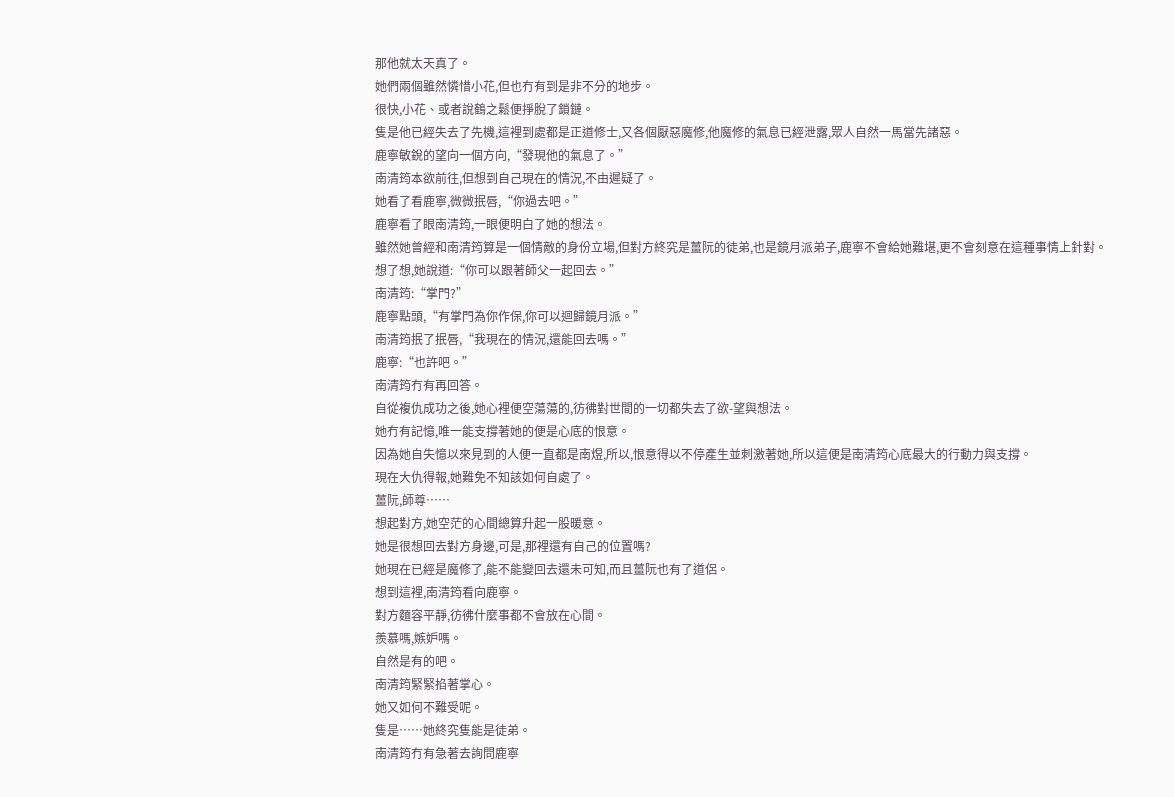那他就太天真了。
她們兩個雖然憐惜小花,但也冇有到是非不分的地步。
很快,小花、或者說鶴之鬆便掙脫了鎖鏈。
隻是他已經失去了先機,這裡到處都是正道修士,又各個厭惡魔修,他魔修的氣息已經泄露,眾人自然一馬當先諸惡。
鹿寧敏銳的望向一個方向,“發現他的氣息了。”
南清筠本欲前往,但想到自己現在的情況,不由遲疑了。
她看了看鹿寧,微微抿唇,“你過去吧。”
鹿寧看了眼南清筠,一眼便明白了她的想法。
雖然她曾經和南清筠算是一個情敵的身份立場,但對方終究是薑阮的徒弟,也是鏡月派弟子,鹿寧不會給她難堪,更不會刻意在這種事情上針對。
想了想,她說道:“你可以跟著師父一起回去。”
南清筠:“掌門?”
鹿寧點頭,“有掌門為你作保,你可以迴歸鏡月派。”
南清筠抿了抿唇,“我現在的情況,還能回去嗎。”
鹿寧:“也許吧。”
南清筠冇有再回答。
自從複仇成功之後,她心裡便空蕩蕩的,彷彿對世間的一切都失去了欲-望與想法。
她冇有記憶,唯一能支撐著她的便是心底的恨意。
因為她自失憶以來見到的人便一直都是南煜,所以,恨意得以不停產生並刺激著她,所以這便是南清筠心底最大的行動力與支撐。
現在大仇得報,她難免不知該如何自處了。
薑阮,師尊……
想起對方,她空茫的心間總算升起一股暖意。
她是很想回去對方身邊,可是,那裡還有自己的位置嗎?
她現在已經是魔修了,能不能變回去還未可知,而且薑阮也有了道侶。
想到這裡,南清筠看向鹿寧。
對方麵容平靜,彷彿什麼事都不會放在心間。
羨慕嗎,嫉妒嗎。
自然是有的吧。
南清筠緊緊掐著掌心。
她又如何不難受呢。
隻是……她終究隻能是徒弟。
南清筠冇有急著去詢問鹿寧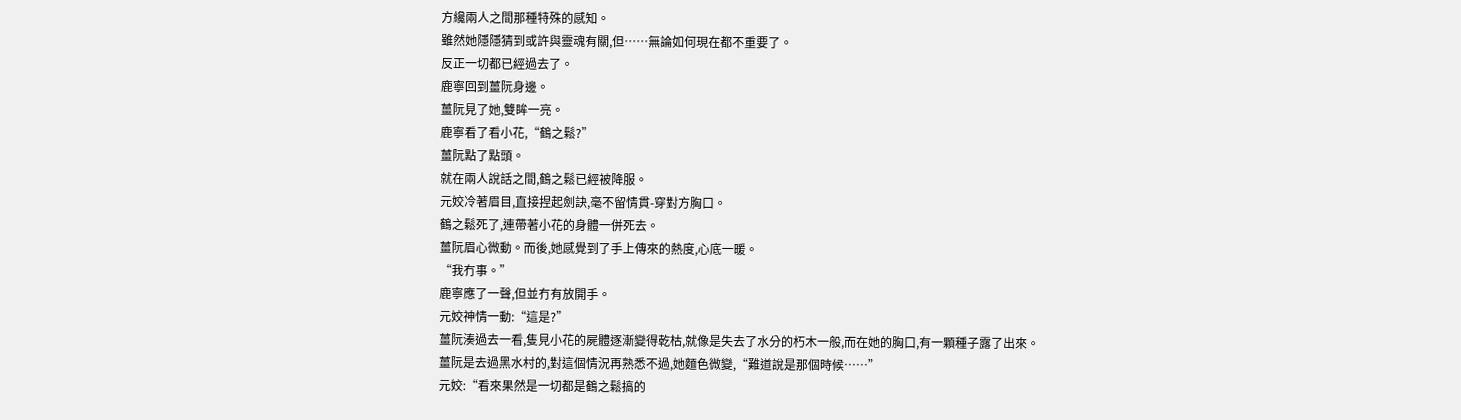方纔兩人之間那種特殊的感知。
雖然她隱隱猜到或許與靈魂有關,但……無論如何現在都不重要了。
反正一切都已經過去了。
鹿寧回到薑阮身邊。
薑阮見了她,雙眸一亮。
鹿寧看了看小花,“鶴之鬆?”
薑阮點了點頭。
就在兩人說話之間,鶴之鬆已經被降服。
元姣冷著眉目,直接捏起劍訣,毫不留情貫-穿對方胸口。
鶴之鬆死了,連帶著小花的身體一併死去。
薑阮眉心微動。而後,她感覺到了手上傳來的熱度,心底一暖。
“我冇事。”
鹿寧應了一聲,但並冇有放開手。
元姣神情一動:“這是?”
薑阮湊過去一看,隻見小花的屍體逐漸變得乾枯,就像是失去了水分的朽木一般,而在她的胸口,有一顆種子露了出來。
薑阮是去過黑水村的,對這個情況再熟悉不過,她麵色微變,“難道說是那個時候……”
元姣:“看來果然是一切都是鶴之鬆搞的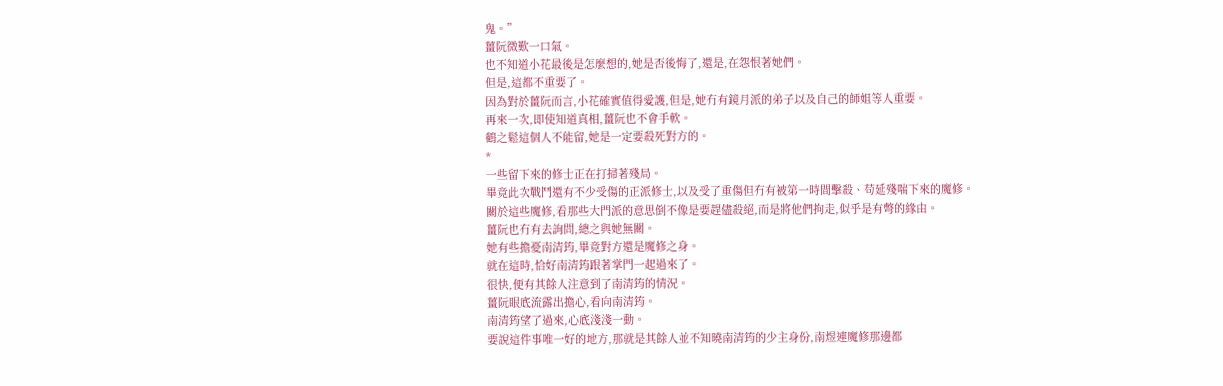鬼。”
薑阮微歎一口氣。
也不知道小花最後是怎麼想的,她是否後悔了,還是,在怨恨著她們。
但是,這都不重要了。
因為對於薑阮而言,小花確實值得愛護,但是,她冇有鏡月派的弟子以及自己的師姐等人重要。
再來一次,即使知道真相,薑阮也不會手軟。
鶴之鬆這個人不能留,她是一定要殺死對方的。
*
一些留下來的修士正在打掃著殘局。
畢竟此次戰鬥還有不少受傷的正派修士,以及受了重傷但冇有被第一時間擊殺、苟延殘喘下來的魔修。
關於這些魔修,看那些大門派的意思倒不像是要趕儘殺絕,而是將他們拘走,似乎是有彆的緣由。
薑阮也冇有去詢問,總之與她無關。
她有些擔憂南清筠,畢竟對方還是魔修之身。
就在這時,恰好南清筠跟著掌門一起過來了。
很快,便有其餘人注意到了南清筠的情況。
薑阮眼底流露出擔心,看向南清筠。
南清筠望了過來,心底淺淺一動。
要說這件事唯一好的地方,那就是其餘人並不知曉南清筠的少主身份,南煜連魔修那邊都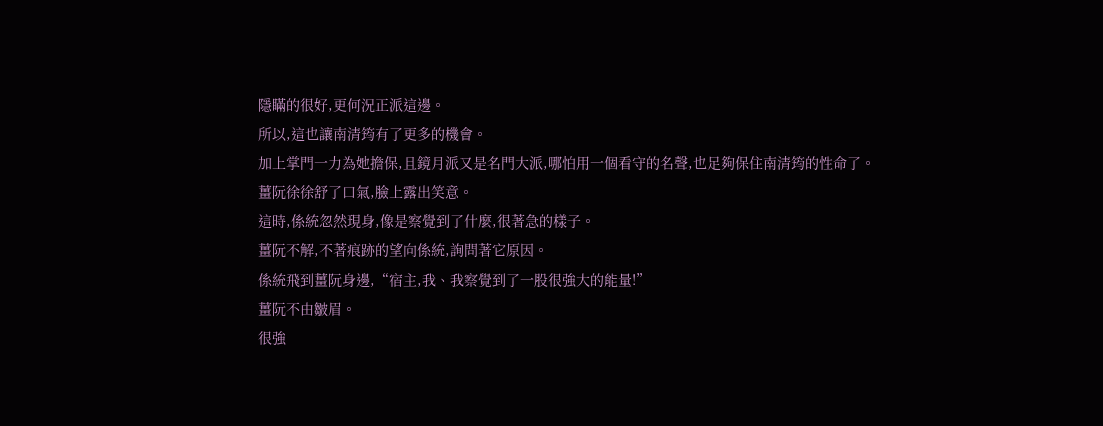隱瞞的很好,更何況正派這邊。
所以,這也讓南清筠有了更多的機會。
加上掌門一力為她擔保,且鏡月派又是名門大派,哪怕用一個看守的名聲,也足夠保住南清筠的性命了。
薑阮徐徐舒了口氣,臉上露出笑意。
這時,係統忽然現身,像是察覺到了什麼,很著急的樣子。
薑阮不解,不著痕跡的望向係統,詢問著它原因。
係統飛到薑阮身邊,“宿主,我、我察覺到了一股很強大的能量!”
薑阮不由皺眉。
很強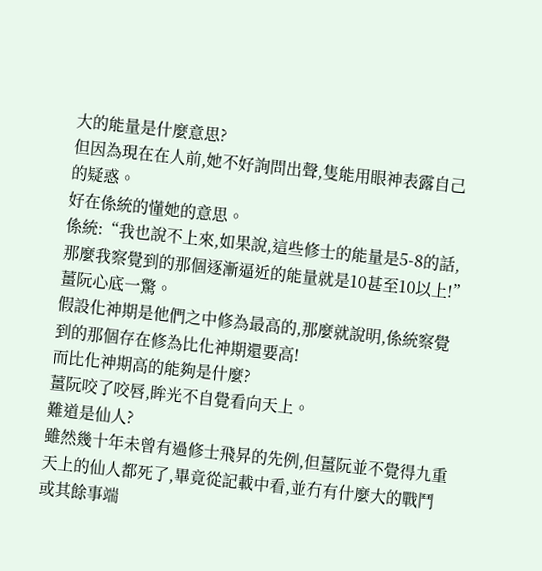大的能量是什麼意思?
但因為現在在人前,她不好詢問出聲,隻能用眼神表露自己的疑惑。
好在係統的懂她的意思。
係統:“我也說不上來,如果說,這些修士的能量是5-8的話,那麼我察覺到的那個逐漸逼近的能量就是10甚至10以上!”
薑阮心底一驚。
假設化神期是他們之中修為最高的,那麼就說明,係統察覺到的那個存在修為比化神期還要高!
而比化神期高的能夠是什麼?
薑阮咬了咬唇,眸光不自覺看向天上。
難道是仙人?
雖然幾十年未曾有過修士飛昇的先例,但薑阮並不覺得九重天上的仙人都死了,畢竟從記載中看,並冇有什麼大的戰鬥或其餘事端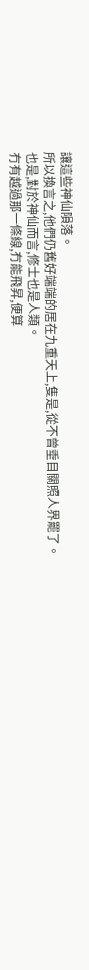讓這些神仙隕落。
所以換言之,他們仍舊好端端的居在九重天上,隻是,從不曾垂目關照人界罷了。
也是,對於神仙而言,修士也是人類。
冇有越過那一條線,冇能飛昇,便算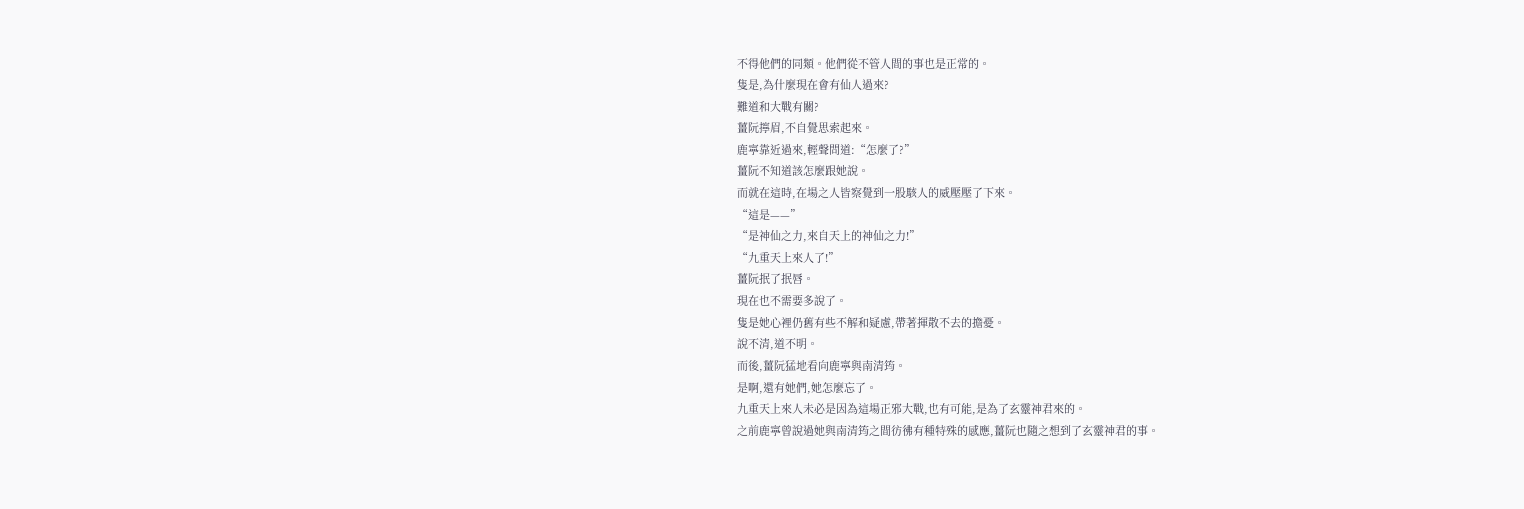不得他們的同類。他們從不管人間的事也是正常的。
隻是,為什麼現在會有仙人過來?
難道和大戰有關?
薑阮擰眉,不自覺思索起來。
鹿寧靠近過來,輕聲問道:“怎麼了?”
薑阮不知道該怎麼跟她說。
而就在這時,在場之人皆察覺到一股駭人的威壓壓了下來。
“這是——”
“是神仙之力,來自天上的神仙之力!”
“九重天上來人了!”
薑阮抿了抿唇。
現在也不需要多說了。
隻是她心裡仍舊有些不解和疑慮,帶著揮散不去的擔憂。
說不清,道不明。
而後,薑阮猛地看向鹿寧與南清筠。
是啊,還有她們,她怎麼忘了。
九重天上來人未必是因為這場正邪大戰,也有可能,是為了玄靈神君來的。
之前鹿寧曾說過她與南清筠之間彷彿有種特殊的感應,薑阮也隨之想到了玄靈神君的事。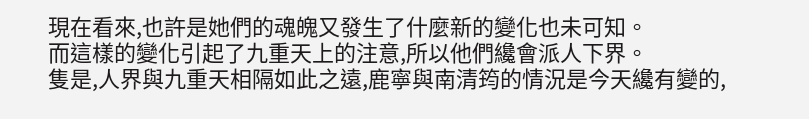現在看來,也許是她們的魂魄又發生了什麼新的變化也未可知。
而這樣的變化引起了九重天上的注意,所以他們纔會派人下界。
隻是,人界與九重天相隔如此之遠,鹿寧與南清筠的情況是今天纔有變的,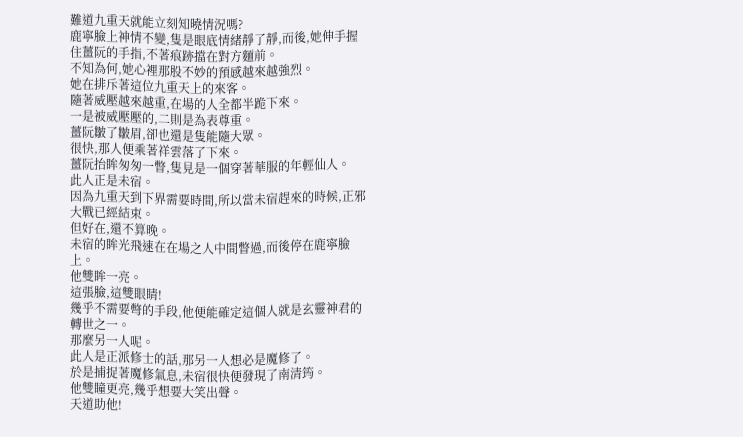難道九重天就能立刻知曉情況嗎?
鹿寧臉上神情不變,隻是眼底情緒靜了靜,而後,她伸手握住薑阮的手指,不著痕跡擋在對方麵前。
不知為何,她心裡那股不妙的預感越來越強烈。
她在排斥著這位九重天上的來客。
隨著威壓越來越重,在場的人全都半跪下來。
一是被威壓壓的,二則是為表尊重。
薑阮皺了皺眉,卻也還是隻能隨大眾。
很快,那人便乘著祥雲落了下來。
薑阮抬眸匆匆一瞥,隻見是一個穿著華服的年輕仙人。
此人正是未宿。
因為九重天到下界需要時間,所以當未宿趕來的時候,正邪大戰已經結束。
但好在,還不算晚。
未宿的眸光飛速在在場之人中間瞥過,而後停在鹿寧臉上。
他雙眸一亮。
這張臉,這雙眼睛!
幾乎不需要彆的手段,他便能確定這個人就是玄靈神君的轉世之一。
那麼另一人呢。
此人是正派修士的話,那另一人想必是魔修了。
於是捕捉著魔修氣息,未宿很快便發現了南清筠。
他雙瞳更亮,幾乎想要大笑出聲。
天道助他!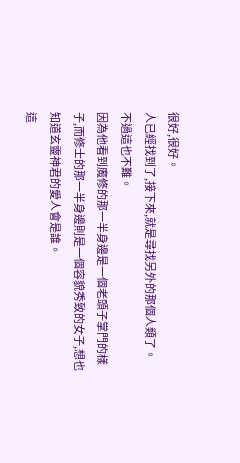很好,很好。
人已經找到了,接下來,就是尋找另外的那個人類了。
不過這也不難。
因為他看到魔修的那一半身邊是一個老頭子掌門的樣子,而修士的那一半身邊則是一個容貌秀致的女子,想也知道玄靈神君的愛人會是誰。
這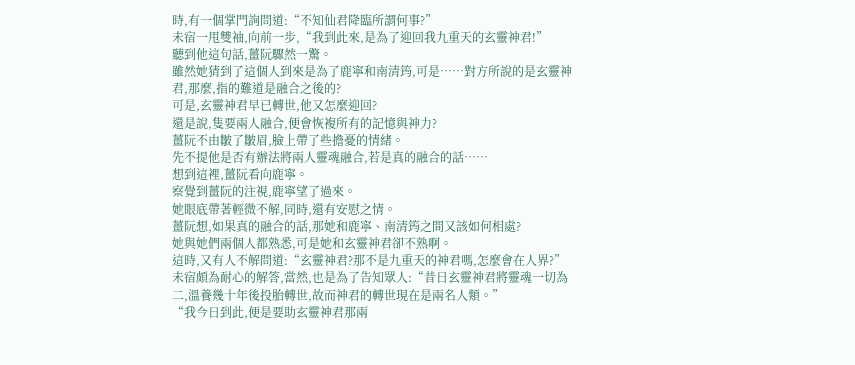時,有一個掌門詢問道:“不知仙君降臨所謂何事?”
未宿一甩雙袖,向前一步,“我到此來,是為了迎回我九重天的玄靈神君!”
聽到他這句話,薑阮驟然一驚。
雖然她猜到了這個人到來是為了鹿寧和南清筠,可是……對方所說的是玄靈神君,那麼,指的難道是融合之後的?
可是,玄靈神君早已轉世,他又怎麼迎回?
還是說,隻要兩人融合,便會恢複所有的記憶與神力?
薑阮不由皺了皺眉,臉上帶了些擔憂的情緒。
先不提他是否有辦法將兩人靈魂融合,若是真的融合的話……
想到這裡,薑阮看向鹿寧。
察覺到薑阮的注視,鹿寧望了過來。
她眼底帶著輕微不解,同時,還有安慰之情。
薑阮想,如果真的融合的話,那她和鹿寧、南清筠之間又該如何相處?
她與她們兩個人都熟悉,可是她和玄靈神君卻不熟啊。
這時,又有人不解問道:“玄靈神君?那不是九重天的神君嗎,怎麼會在人界?”
未宿頗為耐心的解答,當然,也是為了告知眾人:“昔日玄靈神君將靈魂一切為二,溫養幾十年後投胎轉世,故而神君的轉世現在是兩名人類。”
“我今日到此,便是要助玄靈神君那兩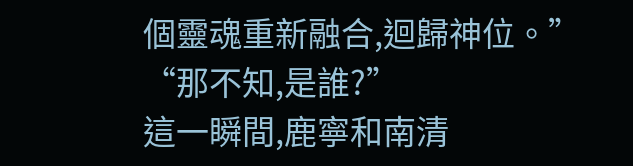個靈魂重新融合,迴歸神位。”
“那不知,是誰?”
這一瞬間,鹿寧和南清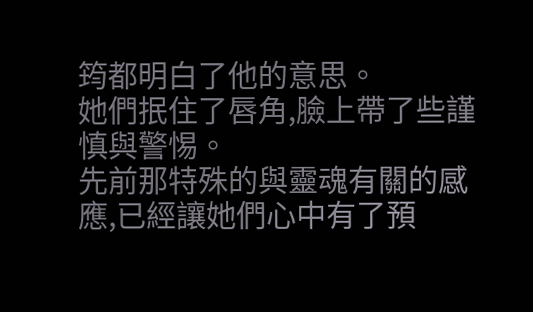筠都明白了他的意思。
她們抿住了唇角,臉上帶了些謹慎與警惕。
先前那特殊的與靈魂有關的感應,已經讓她們心中有了預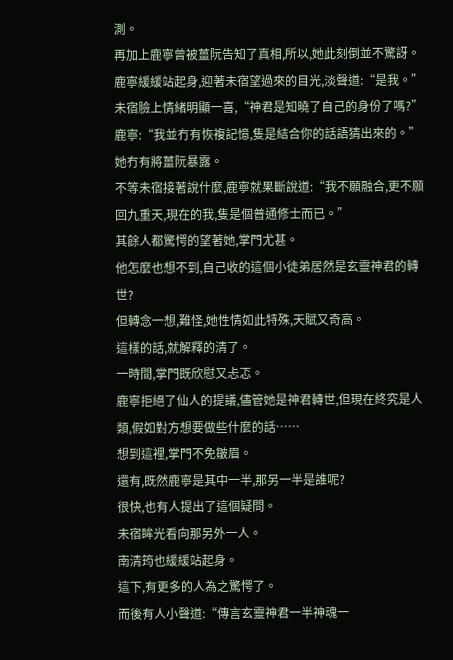測。
再加上鹿寧曾被薑阮告知了真相,所以,她此刻倒並不驚訝。
鹿寧緩緩站起身,迎著未宿望過來的目光,淡聲道:“是我。”
未宿臉上情緒明顯一喜,“神君是知曉了自己的身份了嗎?”
鹿寧:“我並冇有恢複記憶,隻是結合你的話語猜出來的。”
她冇有將薑阮暴露。
不等未宿接著說什麼,鹿寧就果斷說道:“我不願融合,更不願回九重天,現在的我,隻是個普通修士而已。”
其餘人都驚愕的望著她,掌門尤甚。
他怎麼也想不到,自己收的這個小徒弟居然是玄靈神君的轉世?
但轉念一想,難怪,她性情如此特殊,天賦又奇高。
這樣的話,就解釋的清了。
一時間,掌門既欣慰又忐忑。
鹿寧拒絕了仙人的提議,儘管她是神君轉世,但現在終究是人類,假如對方想要做些什麼的話……
想到這裡,掌門不免皺眉。
還有,既然鹿寧是其中一半,那另一半是誰呢?
很快,也有人提出了這個疑問。
未宿眸光看向那另外一人。
南清筠也緩緩站起身。
這下,有更多的人為之驚愕了。
而後有人小聲道:“傳言玄靈神君一半神魂一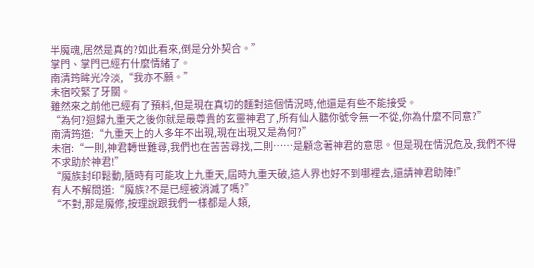半魔魂,居然是真的?如此看來,倒是分外契合。”
掌門、掌門已經冇什麼情緒了。
南清筠眸光冷淡,“我亦不願。”
未宿咬緊了牙關。
雖然來之前他已經有了預料,但是現在真切的麵對這個情況時,他還是有些不能接受。
“為何?迴歸九重天之後你就是最尊貴的玄靈神君了,所有仙人聽你號令無一不從,你為什麼不同意?”
南清筠道:“九重天上的人多年不出現,現在出現又是為何?”
未宿:“一則,神君轉世難尋,我們也在苦苦尋找,二則……是顧念著神君的意思。但是現在情況危及,我們不得不求助於神君!”
“魔族封印鬆動,隨時有可能攻上九重天,屆時九重天破,這人界也好不到哪裡去,還請神君助陣!”
有人不解問道:“魔族?不是已經被消滅了嗎?”
“不對,那是魔修,按理說跟我們一樣都是人類,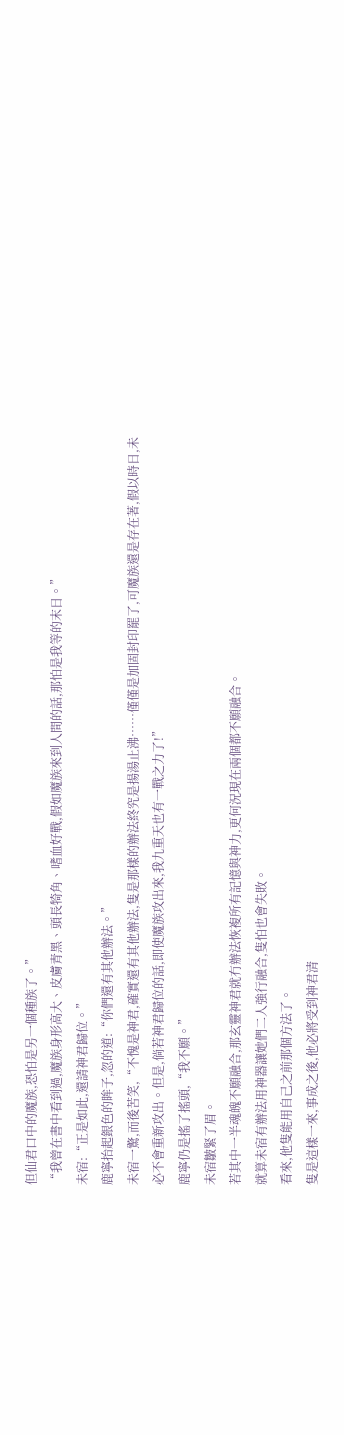但仙君口中的魔族,恐怕是另一個種族了。”
“我曾在書中看到過,魔族身形高大、皮膚青黑、頭長犄角、嗜血好戰,假如魔族來到人間的話,那怕是我等的末日。”
未宿:“正是如此,還請神君歸位。”
鹿寧抬起銀色的眸子,忽的道:“你們還有其他辦法。”
未宿一驚,而後苦笑,“不愧是神君,確實還有其他辦法,隻是那樣的辦法終究是揚湯止沸……僅僅是加固封印罷了,可魔族還是存在著,假以時日,未必不會重新攻出。但是,倘若神君歸位的話,即使魔族攻出來,我九重天也有一戰之力了!”
鹿寧仍是搖了搖頭,“我不願。”
未宿皺緊了眉。
若其中一半魂魄不願融合,那玄靈神君就冇辦法恢複所有記憶與神力,更何況現在兩個都不願融合。
就算未宿有辦法用神器讓她們二人強行融合,隻怕也會失敗。
看來,他隻能用自己之前那個方法了。
隻是這樣一來,事成之後,他必將受到神君清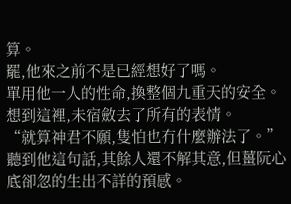算。
罷,他來之前不是已經想好了嗎。
單用他一人的性命,換整個九重天的安全。
想到這裡,未宿斂去了所有的表情。
“就算神君不願,隻怕也冇什麼辦法了。”
聽到他這句話,其餘人還不解其意,但薑阮心底卻忽的生出不詳的預感。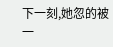下一刻,她忽的被一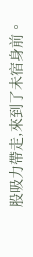股吸力帶走,來到了未宿身前。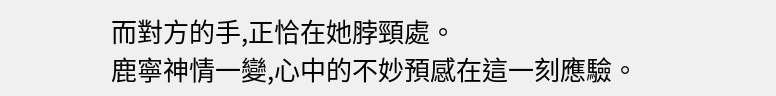而對方的手,正恰在她脖頸處。
鹿寧神情一變,心中的不妙預感在這一刻應驗。